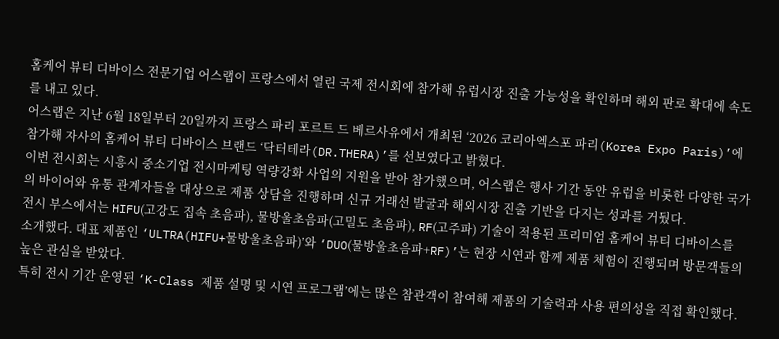홈케어 뷰티 디바이스 전문기업 어스랩이 프랑스에서 열린 국제 전시회에 참가해 유럽시장 진출 가능성을 확인하며 해외 판로 확대에 속도를 내고 있다.
어스랩은 지난 6월 18일부터 20일까지 프랑스 파리 포르트 드 베르사유에서 개최된 ‘2026 코리아엑스포 파리(Korea Expo Paris)’에 참가해 자사의 홈케어 뷰티 디바이스 브랜드 ‘닥터테라(DR.THERA)’를 선보였다고 밝혔다.
이번 전시회는 시흥시 중소기업 전시마케팅 역량강화 사업의 지원을 받아 참가했으며, 어스랩은 행사 기간 동안 유럽을 비롯한 다양한 국가의 바이어와 유통 관계자들을 대상으로 제품 상담을 진행하며 신규 거래선 발굴과 해외시장 진출 기반을 다지는 성과를 거뒀다.
전시 부스에서는 HIFU(고강도 집속 초음파), 물방울초음파(고밀도 초음파), RF(고주파) 기술이 적용된 프리미엄 홈케어 뷰티 디바이스를 소개했다. 대표 제품인 ‘ULTRA(HIFU+물방울초음파)’와 ‘DUO(물방울초음파+RF)’는 현장 시연과 함께 제품 체험이 진행되며 방문객들의 높은 관심을 받았다.
특히 전시 기간 운영된 ‘K-Class 제품 설명 및 시연 프로그램’에는 많은 참관객이 참여해 제품의 기술력과 사용 편의성을 직접 확인했다.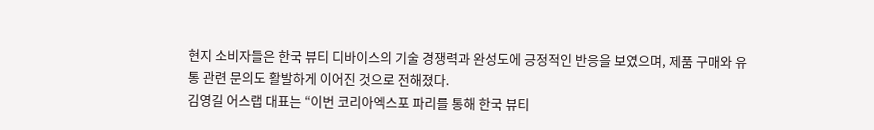현지 소비자들은 한국 뷰티 디바이스의 기술 경쟁력과 완성도에 긍정적인 반응을 보였으며, 제품 구매와 유통 관련 문의도 활발하게 이어진 것으로 전해졌다.
김영길 어스랩 대표는 “이번 코리아엑스포 파리를 통해 한국 뷰티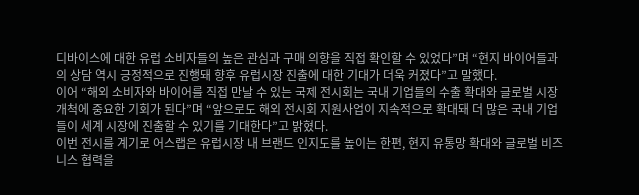디바이스에 대한 유럽 소비자들의 높은 관심과 구매 의향을 직접 확인할 수 있었다”며 “현지 바이어들과의 상담 역시 긍정적으로 진행돼 향후 유럽시장 진출에 대한 기대가 더욱 커졌다”고 말했다.
이어 “해외 소비자와 바이어를 직접 만날 수 있는 국제 전시회는 국내 기업들의 수출 확대와 글로벌 시장 개척에 중요한 기회가 된다”며 “앞으로도 해외 전시회 지원사업이 지속적으로 확대돼 더 많은 국내 기업들이 세계 시장에 진출할 수 있기를 기대한다”고 밝혔다.
이번 전시를 계기로 어스랩은 유럽시장 내 브랜드 인지도를 높이는 한편, 현지 유통망 확대와 글로벌 비즈니스 협력을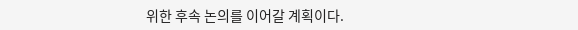위한 후속 논의를 이어갈 계획이다.